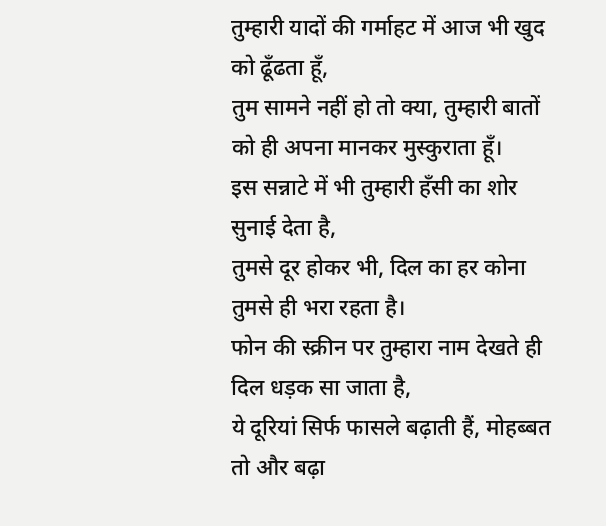तुम्हारी यादों की गर्माहट में आज भी खुद को ढूँढता हूँ,
तुम सामने नहीं हो तो क्या, तुम्हारी बातों को ही अपना मानकर मुस्कुराता हूँ।
इस सन्नाटे में भी तुम्हारी हँसी का शोर सुनाई देता है,
तुमसे दूर होकर भी, दिल का हर कोना तुमसे ही भरा रहता है।
फोन की स्क्रीन पर तुम्हारा नाम देखते ही दिल धड़क सा जाता है,
ये दूरियां सिर्फ फासले बढ़ाती हैं, मोहब्बत तो और बढ़ा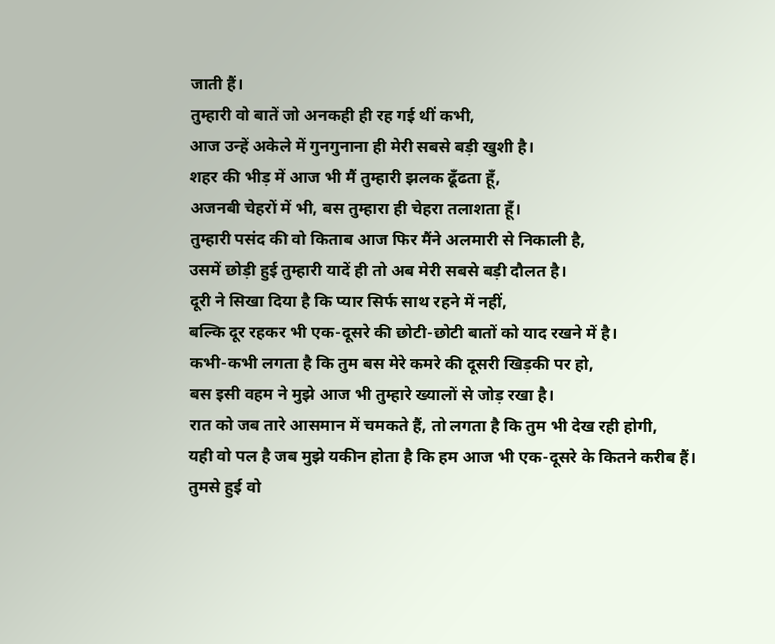जाती हैं।
तुम्हारी वो बातें जो अनकही ही रह गई थीं कभी,
आज उन्हें अकेले में गुनगुनाना ही मेरी सबसे बड़ी खुशी है।
शहर की भीड़ में आज भी मैं तुम्हारी झलक ढूँढता हूँ,
अजनबी चेहरों में भी, बस तुम्हारा ही चेहरा तलाशता हूँ।
तुम्हारी पसंद की वो किताब आज फिर मैंने अलमारी से निकाली है,
उसमें छोड़ी हुई तुम्हारी यादें ही तो अब मेरी सबसे बड़ी दौलत है।
दूरी ने सिखा दिया है कि प्यार सिर्फ साथ रहने में नहीं,
बल्कि दूर रहकर भी एक-दूसरे की छोटी-छोटी बातों को याद रखने में है।
कभी-कभी लगता है कि तुम बस मेरे कमरे की दूसरी खिड़की पर हो,
बस इसी वहम ने मुझे आज भी तुम्हारे ख्यालों से जोड़ रखा है।
रात को जब तारे आसमान में चमकते हैं, तो लगता है कि तुम भी देख रही होगी,
यही वो पल है जब मुझे यकीन होता है कि हम आज भी एक-दूसरे के कितने करीब हैं।
तुमसे हुई वो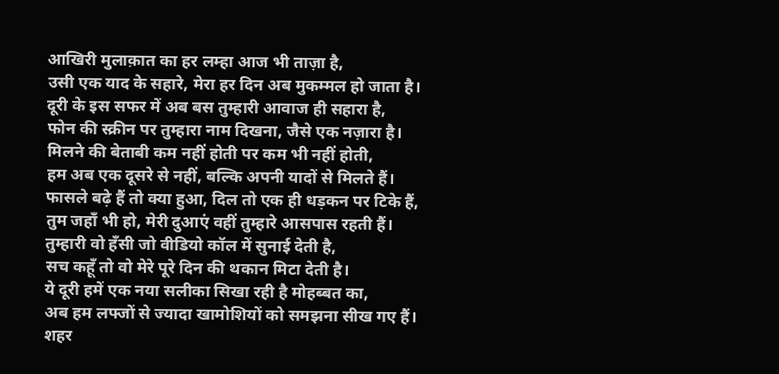आखिरी मुलाक़ात का हर लम्हा आज भी ताज़ा है,
उसी एक याद के सहारे, मेरा हर दिन अब मुकम्मल हो जाता है।
दूरी के इस सफर में अब बस तुम्हारी आवाज ही सहारा है,
फोन की स्क्रीन पर तुम्हारा नाम दिखना, जैसे एक नज़ारा है।
मिलने की बेताबी कम नहीं होती पर कम भी नहीं होती,
हम अब एक दूसरे से नहीं, बल्कि अपनी यादों से मिलते हैं।
फासले बढ़े हैं तो क्या हुआ, दिल तो एक ही धड़कन पर टिके हैं,
तुम जहाँ भी हो, मेरी दुआएं वहीं तुम्हारे आसपास रहती हैं।
तुम्हारी वो हँसी जो वीडियो कॉल में सुनाई देती है,
सच कहूँ तो वो मेरे पूरे दिन की थकान मिटा देती है।
ये दूरी हमें एक नया सलीका सिखा रही है मोहब्बत का,
अब हम लफ्जों से ज्यादा खामोशियों को समझना सीख गए हैं।
शहर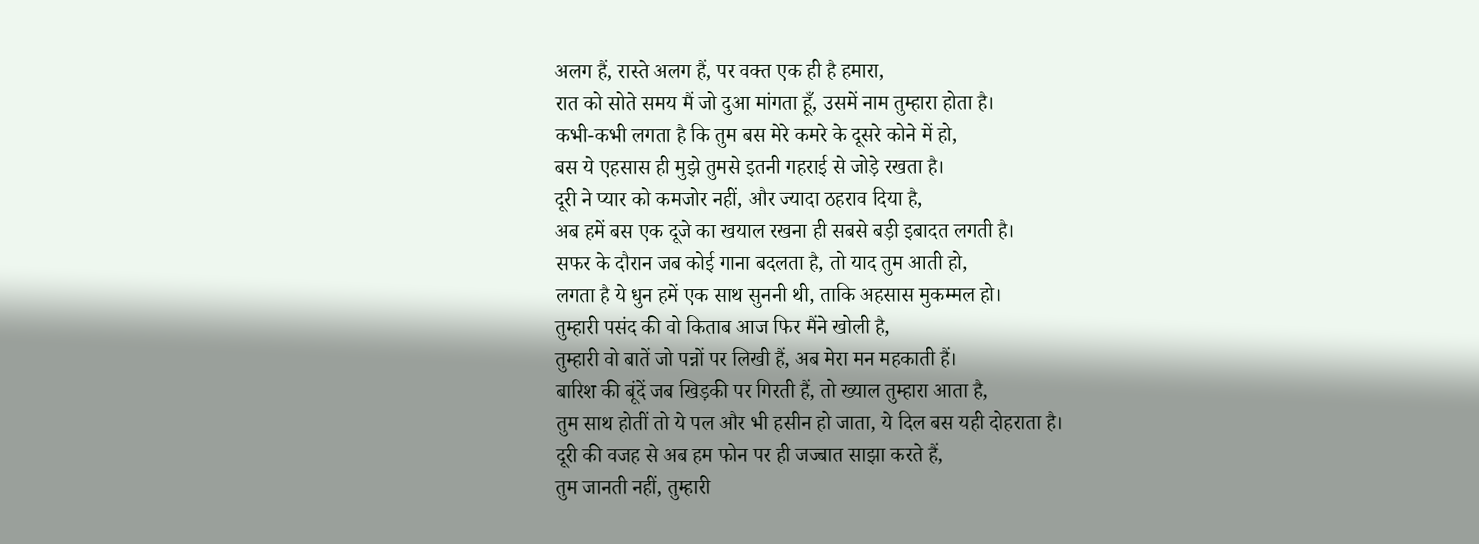अलग हैं, रास्ते अलग हैं, पर वक्त एक ही है हमारा,
रात को सोते समय मैं जो दुआ मांगता हूँ, उसमें नाम तुम्हारा होता है।
कभी-कभी लगता है कि तुम बस मेरे कमरे के दूसरे कोने में हो,
बस ये एहसास ही मुझे तुमसे इतनी गहराई से जोड़े रखता है।
दूरी ने प्यार को कमजोर नहीं, और ज्यादा ठहराव दिया है,
अब हमें बस एक दूजे का खयाल रखना ही सबसे बड़ी इबादत लगती है।
सफर के दौरान जब कोई गाना बदलता है, तो याद तुम आती हो,
लगता है ये धुन हमें एक साथ सुननी थी, ताकि अहसास मुकम्मल हो।
तुम्हारी पसंद की वो किताब आज फिर मैंने खोली है,
तुम्हारी वो बातें जो पन्नों पर लिखी हैं, अब मेरा मन महकाती हैं।
बारिश की बूंदें जब खिड़की पर गिरती हैं, तो ख्याल तुम्हारा आता है,
तुम साथ होतीं तो ये पल और भी हसीन हो जाता, ये दिल बस यही दोहराता है।
दूरी की वजह से अब हम फोन पर ही जज्बात साझा करते हैं,
तुम जानती नहीं, तुम्हारी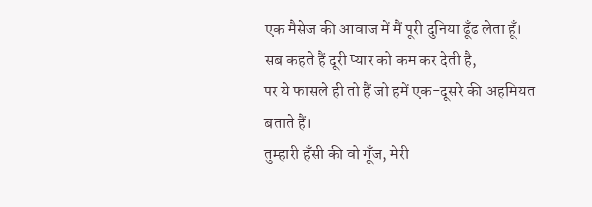एक मैसेज की आवाज में मैं पूरी दुनिया ढूँढ लेता हूँ।
सब कहते हैं दूरी प्यार को कम कर देती है,
पर ये फासले ही तो हैं जो हमें एक-दूसरे की अहमियत बताते हैं।
तुम्हारी हँसी की वो गूँज, मेरी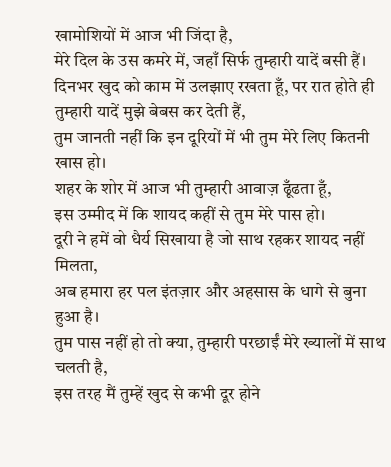खामोशियों में आज भी जिंदा है,
मेरे दिल के उस कमरे में, जहाँ सिर्फ तुम्हारी यादें बसी हैं।
दिनभर खुद को काम में उलझाए रखता हूँ, पर रात होते ही तुम्हारी यादें मुझे बेबस कर देती हैं,
तुम जानती नहीं कि इन दूरियों में भी तुम मेरे लिए कितनी खास हो।
शहर के शोर में आज भी तुम्हारी आवाज़ ढूँढता हूँ,
इस उम्मीद में कि शायद कहीं से तुम मेरे पास हो।
दूरी ने हमें वो धैर्य सिखाया है जो साथ रहकर शायद नहीं मिलता,
अब हमारा हर पल इंतज़ार और अहसास के धागे से बुना हुआ है।
तुम पास नहीं हो तो क्या, तुम्हारी परछाईं मेरे ख्यालों में साथ चलती है,
इस तरह मैं तुम्हें खुद से कभी दूर होने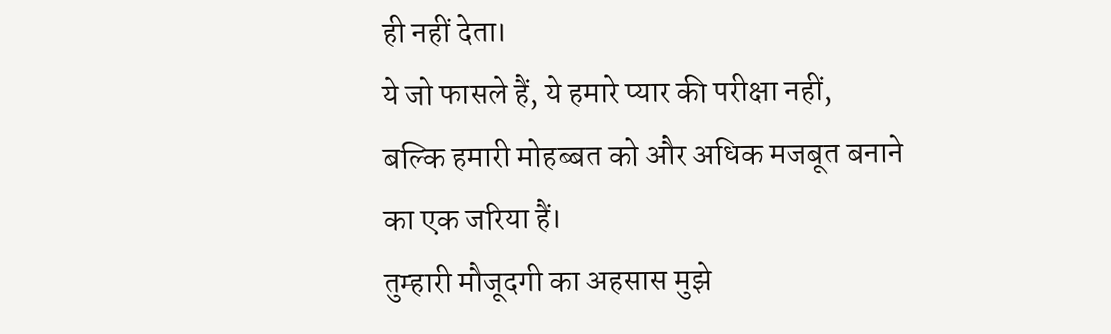ही नहीं देता।
ये जो फासले हैं, ये हमारे प्यार की परीक्षा नहीं,
बल्कि हमारी मोहब्बत को और अधिक मजबूत बनाने का एक जरिया हैं।
तुम्हारी मौजूदगी का अहसास मुझे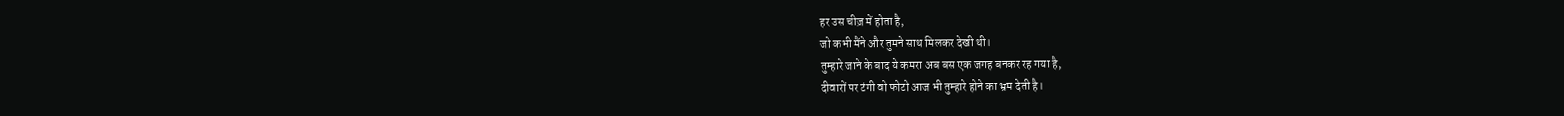हर उस चीज़ में होता है,
जो कभी मैंने और तुमने साथ मिलकर देखी थी।
तुम्हारे जाने के बाद ये कमरा अब बस एक जगह बनकर रह गया है,
दीवारों पर टंगी वो फोटो आज भी तुम्हारे होने का भ्रम देती है।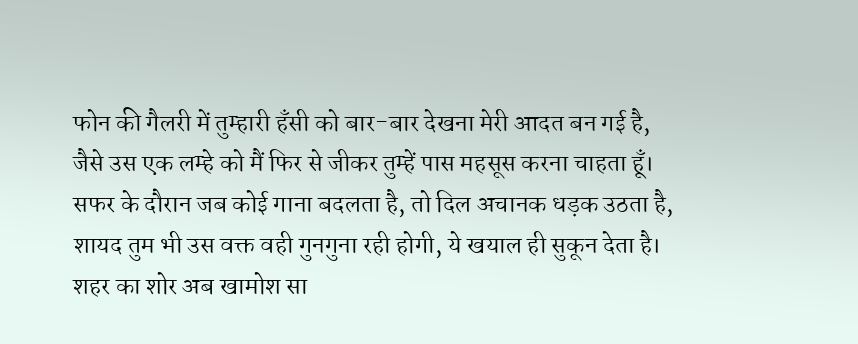फोन की गैलरी में तुम्हारी हँसी को बार-बार देखना मेरी आदत बन गई है,
जैसे उस एक लम्हे को मैं फिर से जीकर तुम्हें पास महसूस करना चाहता हूँ।
सफर के दौरान जब कोई गाना बदलता है, तो दिल अचानक धड़क उठता है,
शायद तुम भी उस वक्त वही गुनगुना रही होगी, ये खयाल ही सुकून देता है।
शहर का शोर अब खामोश सा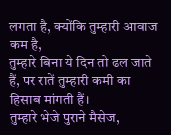लगता है, क्योंकि तुम्हारी आवाज कम है,
तुम्हारे बिना ये दिन तो ढल जाते हैं, पर रातें तुम्हारी कमी का हिसाब मांगती हैं।
तुम्हारे भेजे पुराने मैसेज,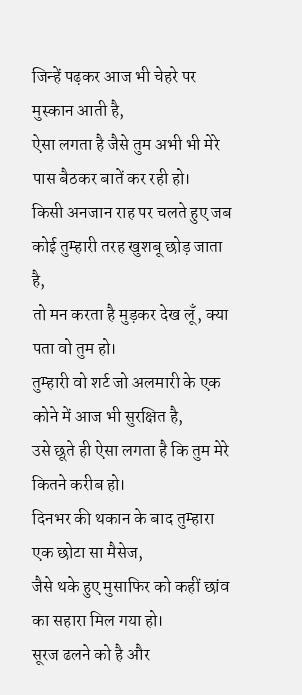जिन्हें पढ़कर आज भी चेहरे पर मुस्कान आती है,
ऐसा लगता है जैसे तुम अभी भी मेरे पास बैठकर बातें कर रही हो।
किसी अनजान राह पर चलते हुए जब कोई तुम्हारी तरह खुशबू छोड़ जाता है,
तो मन करता है मुड़कर देख लूँ, क्या पता वो तुम हो।
तुम्हारी वो शर्ट जो अलमारी के एक कोने में आज भी सुरक्षित है,
उसे छूते ही ऐसा लगता है कि तुम मेरे कितने करीब हो।
दिनभर की थकान के बाद तुम्हारा एक छोटा सा मैसेज,
जैसे थके हुए मुसाफिर को कहीं छांव का सहारा मिल गया हो।
सूरज ढलने को है और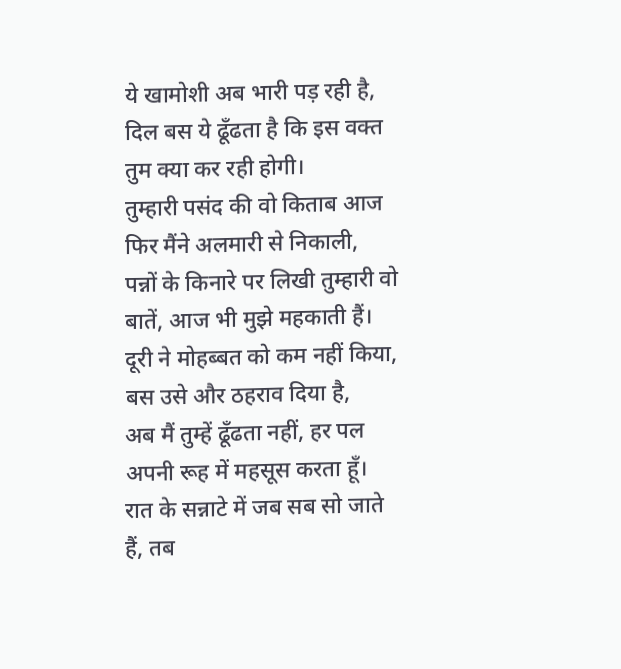ये खामोशी अब भारी पड़ रही है,
दिल बस ये ढूँढता है कि इस वक्त तुम क्या कर रही होगी।
तुम्हारी पसंद की वो किताब आज फिर मैंने अलमारी से निकाली,
पन्नों के किनारे पर लिखी तुम्हारी वो बातें, आज भी मुझे महकाती हैं।
दूरी ने मोहब्बत को कम नहीं किया, बस उसे और ठहराव दिया है,
अब मैं तुम्हें ढूँढता नहीं, हर पल अपनी रूह में महसूस करता हूँ।
रात के सन्नाटे में जब सब सो जाते हैं, तब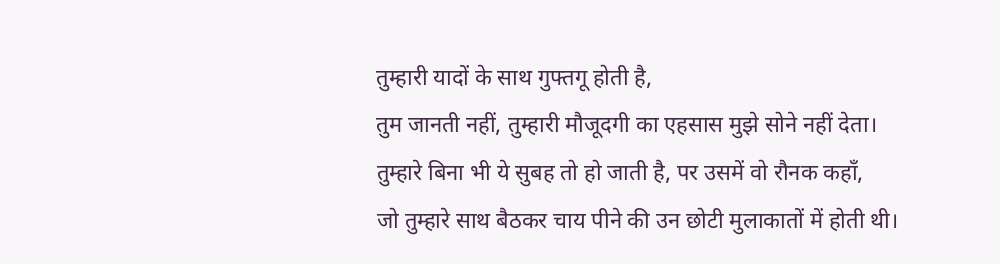तुम्हारी यादों के साथ गुफ्तगू होती है,
तुम जानती नहीं, तुम्हारी मौजूदगी का एहसास मुझे सोने नहीं देता।
तुम्हारे बिना भी ये सुबह तो हो जाती है, पर उसमें वो रौनक कहाँ,
जो तुम्हारे साथ बैठकर चाय पीने की उन छोटी मुलाकातों में होती थी।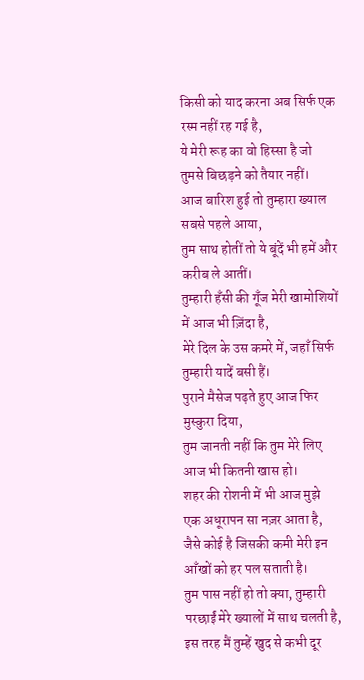किसी को याद करना अब सिर्फ एक रस्म नहीं रह गई है,
ये मेरी रूह का वो हिस्सा है जो तुमसे बिछड़ने को तैयार नहीं।
आज बारिश हुई तो तुम्हारा ख्याल सबसे पहले आया,
तुम साथ होतीं तो ये बूंदें भी हमें और करीब ले आतीं।
तुम्हारी हँसी की गूँज मेरी खामोशियों में आज भी ज़िंदा है,
मेरे दिल के उस कमरे में, जहाँ सिर्फ तुम्हारी यादें बसी हैं।
पुराने मैसेज पढ़ते हुए आज फिर मुस्कुरा दिया,
तुम जानती नहीं कि तुम मेरे लिए आज भी कितनी खास हो।
शहर की रोशनी में भी आज मुझे एक अधूरापन सा नज़र आता है,
जैसे कोई है जिसकी कमी मेरी इन आँखों को हर पल सताती है।
तुम पास नहीं हो तो क्या, तुम्हारी परछाईं मेरे ख्यालों में साथ चलती है,
इस तरह मैं तुम्हें खुद से कभी दूर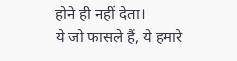होने ही नहीं देता।
ये जो फासले हैं, ये हमारे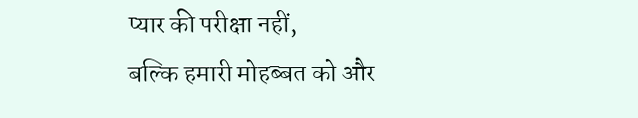प्यार की परीक्षा नहीं,
बल्कि हमारी मोहब्बत को और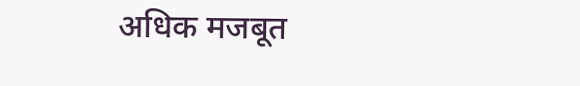अधिक मजबूत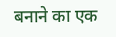बनाने का एक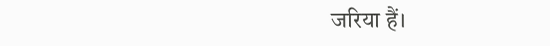जरिया हैं।